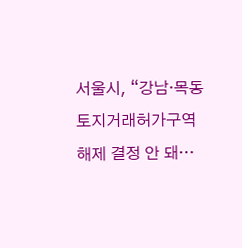서울시, “강남·목동 토지거래허가구역 해제 결정 안 돼…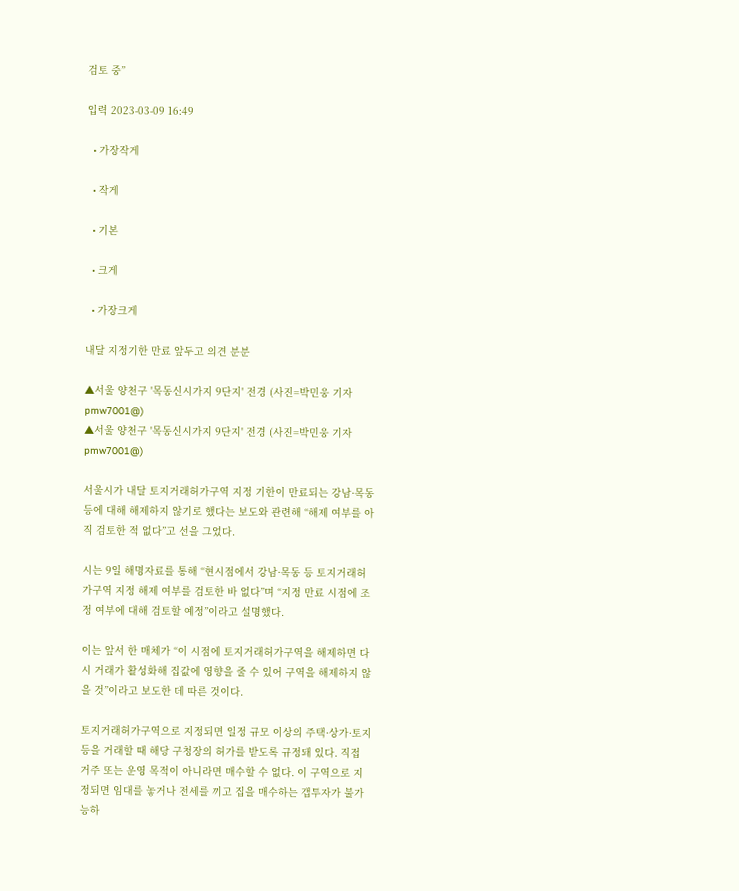검토 중”

입력 2023-03-09 16:49

  • 가장작게

  • 작게

  • 기본

  • 크게

  • 가장크게

내달 지정기한 만료 앞두고 의견 분분

▲서울 양천구 '목동신시가지 9단지' 전경 (사진=박민웅 기자 pmw7001@)
▲서울 양천구 '목동신시가지 9단지' 전경 (사진=박민웅 기자 pmw7001@)

서울시가 내달 토지거래허가구역 지정 기한이 만료되는 강남·목동 등에 대해 해제하지 않기로 했다는 보도와 관련해 “해제 여부를 아직 검토한 적 없다”고 선을 그었다.

시는 9일 해명자료를 통해 “현시점에서 강남·목동 등 토지거래허가구역 지정 해제 여부를 검토한 바 없다”며 “지정 만료 시점에 조정 여부에 대해 검토할 예정”이라고 설명했다.

이는 앞서 한 매체가 “이 시점에 토지거래허가구역을 해제하면 다시 거래가 활성화해 집값에 영향을 줄 수 있어 구역을 해제하지 않을 것”이라고 보도한 데 따른 것이다.

토지거래허가구역으로 지정되면 일정 규모 이상의 주택·상가·토지 등을 거래할 때 해당 구청장의 허가를 받도록 규정돼 있다. 직접 거주 또는 운영 목적이 아니라면 매수할 수 없다. 이 구역으로 지정되면 임대를 놓거나 전세를 끼고 집을 매수하는 갭투자가 불가능하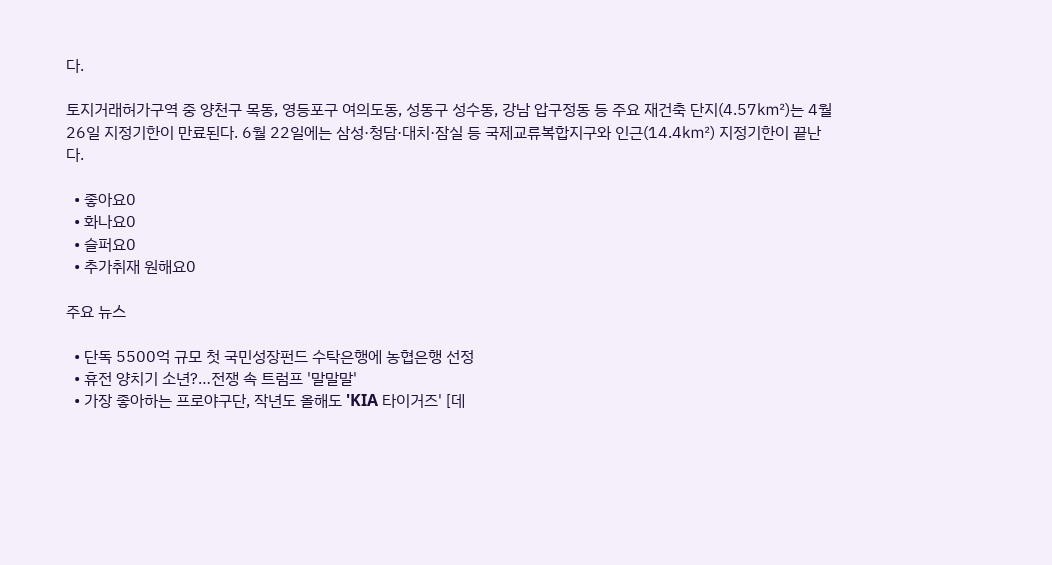다.

토지거래허가구역 중 양천구 목동, 영등포구 여의도동, 성동구 성수동, 강남 압구정동 등 주요 재건축 단지(4.57㎢)는 4월 26일 지정기한이 만료된다. 6월 22일에는 삼성·청담·대치·잠실 등 국제교류복합지구와 인근(14.4㎢) 지정기한이 끝난다.

  • 좋아요0
  • 화나요0
  • 슬퍼요0
  • 추가취재 원해요0

주요 뉴스

  • 단독 5500억 규모 첫 국민성장펀드 수탁은행에 농협은행 선정
  • 휴전 양치기 소년?…전쟁 속 트럼프 '말말말'
  • 가장 좋아하는 프로야구단, 작년도 올해도 'KIA 타이거즈' [데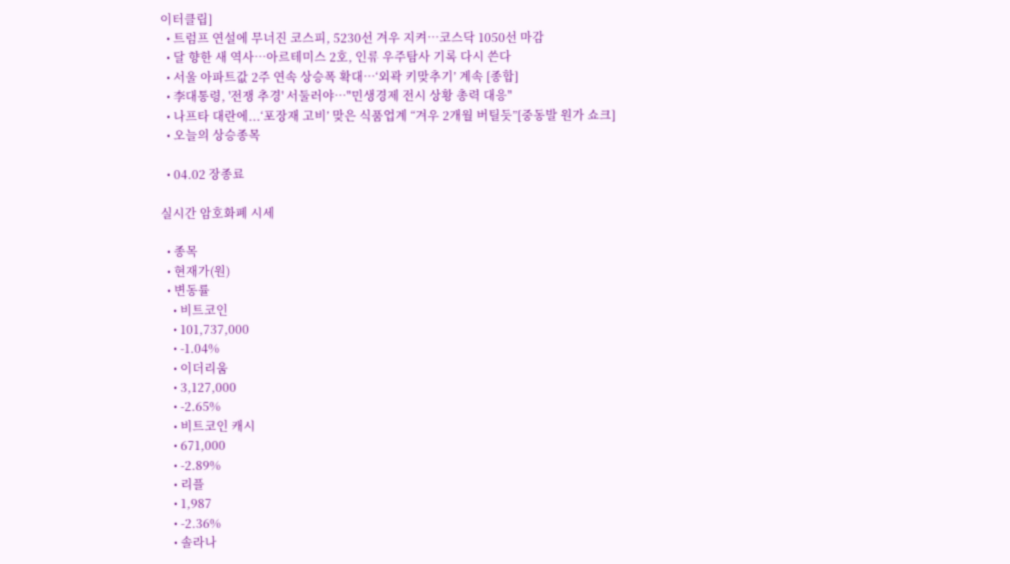이터클립]
  • 트럼프 연설에 무너진 코스피, 5230선 겨우 지켜⋯코스닥 1050선 마감
  • 달 향한 새 역사…아르테미스 2호, 인류 우주탐사 기록 다시 쓴다
  • 서울 아파트값 2주 연속 상승폭 확대⋯‘외곽 키맞추기’ 계속 [종합]
  • 李대통령, '전쟁 추경' 서둘러야…"민생경제 전시 상황 총력 대응"
  • 나프타 대란에...‘포장재 고비’ 맞은 식품업계 “겨우 2개월 버틸듯”[중동발 원가 쇼크]
  • 오늘의 상승종목

  • 04.02 장종료

실시간 암호화폐 시세

  • 종목
  • 현재가(원)
  • 변동률
    • 비트코인
    • 101,737,000
    • -1.04%
    • 이더리움
    • 3,127,000
    • -2.65%
    • 비트코인 캐시
    • 671,000
    • -2.89%
    • 리플
    • 1,987
    • -2.36%
    • 솔라나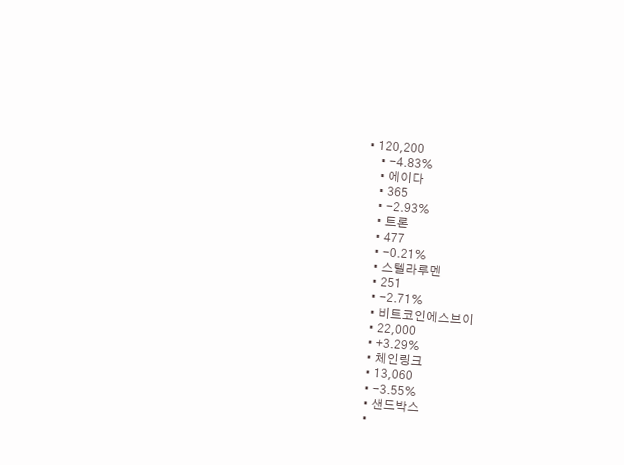• 120,200
    • -4.83%
    • 에이다
    • 365
    • -2.93%
    • 트론
    • 477
    • -0.21%
    • 스텔라루멘
    • 251
    • -2.71%
    • 비트코인에스브이
    • 22,000
    • +3.29%
    • 체인링크
    • 13,060
    • -3.55%
    • 샌드박스
    •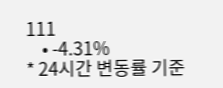111
    • -4.31%
* 24시간 변동률 기준